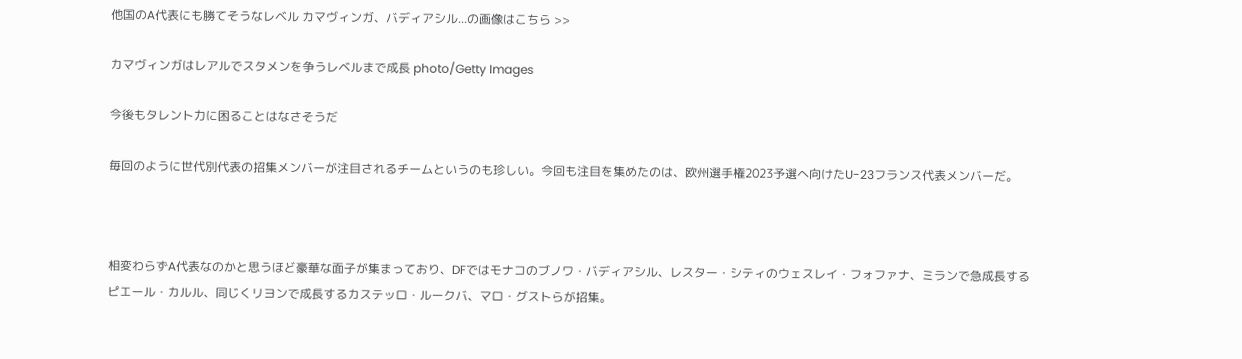他国のA代表にも勝てそうなレベル カマヴィンガ、バディアシル...の画像はこちら >>

カマヴィンガはレアルでスタメンを争うレベルまで成長 photo/Getty Images

今後もタレント力に困ることはなさそうだ

毎回のように世代別代表の招集メンバーが注目されるチームというのも珍しい。今回も注目を集めたのは、欧州選手権2023予選へ向けたU-23フランス代表メンバーだ。



相変わらずA代表なのかと思うほど豪華な面子が集まっており、DFではモナコのブノワ・バディアシル、レスター・シティのウェスレイ・フォファナ、ミランで急成長するピエール・カルル、同じくリヨンで成長するカステッロ・ルークバ、マロ・グストらが招集。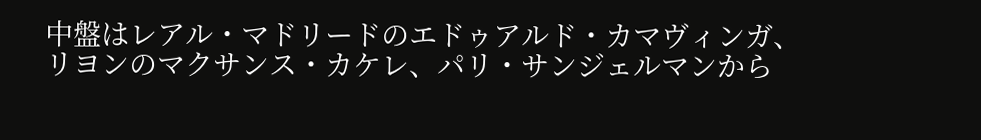中盤はレアル・マドリードのエドゥアルド・カマヴィンガ、リヨンのマクサンス・カケレ、パリ・サンジェルマンから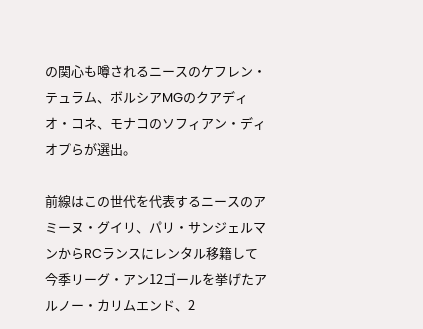の関心も噂されるニースのケフレン・テュラム、ボルシアMGのクアディオ・コネ、モナコのソフィアン・ディオプらが選出。

前線はこの世代を代表するニースのアミーヌ・グイリ、パリ・サンジェルマンからRCランスにレンタル移籍して今季リーグ・アン12ゴールを挙げたアルノー・カリムエンド、2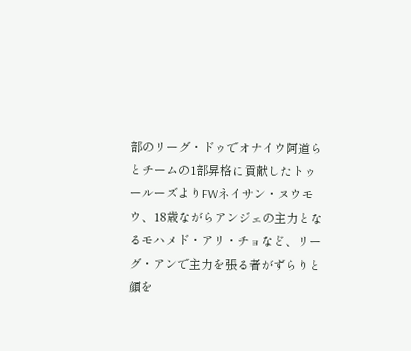部のリーグ・ドゥでオナイウ阿道らとチームの1部昇格に貢献したトゥールーズよりFWネイサン・ヌウモウ、18歳ながらアンジェの主力となるモハメド・アリ・チョなど、リーグ・アンで主力を張る者がずらりと顔を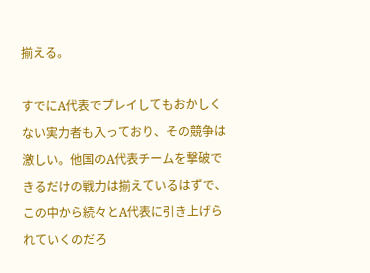揃える。

すでにA代表でプレイしてもおかしくない実力者も入っており、その競争は激しい。他国のA代表チームを撃破できるだけの戦力は揃えているはずで、この中から続々とA代表に引き上げられていくのだろ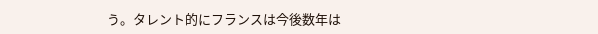う。タレント的にフランスは今後数年は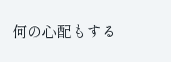何の心配もする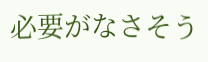必要がなさそう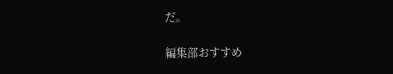だ。

編集部おすすめ